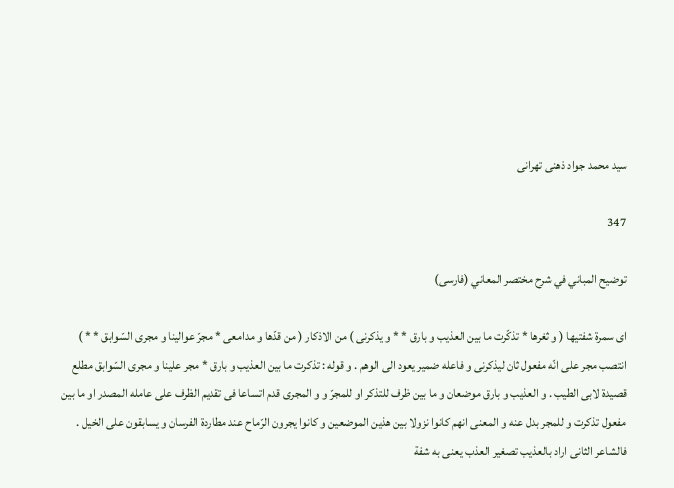سيد محمد جواد ذهنى تهرانى

347

توضيح المباني في شرح مختصر المعاني (فارسى)

اى سمرة شفتيها ( و ثغرها * تذكّرت ما بين العذيب و بارق * * و يذكرنى ) من الاذكار ( من قدّها و مدامعى * مجرّ عوالينا و مجرى السّوابق * * ) انتصب مجر على انّه مفعول ثان ليذكرنى و فاعله ضمير يعود الى الوهم . و قوله : تذكرت ما بين العذيب و بارق * مجر علينا و مجرى السّوابق مطلع قصيدة لابى الطيب . و العذيب و بارق موضعان و ما بين ظرف للتذكر او للمجرّ و و المجرى قدم اتساعا فى تقديم الظرف على عامله المصدر او ما بين مفعول تذكرت و للمجر بدل عنه و المعنى انهم كانوا نزولا بين هذين الموضعين و كانوا يجرون الرّماح عند مطاردة الفرسان و يسابقون على الخيل . فالشاعر الثانى اراد بالعذيب تصغير العذب يعنى به شفة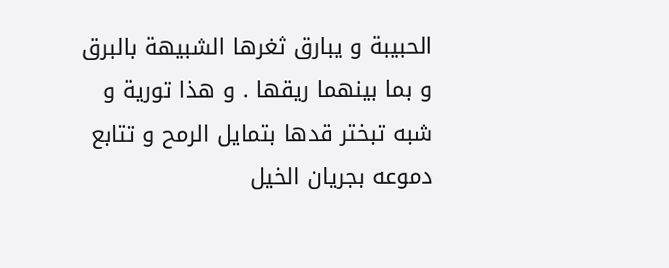الحبيبة و يبارق ثغرها الشبيهة بالبرق و بما بينهما ريقها . و هذا تورية و شبه تبختر قدها بتمايل الرمح و تتابع دموعه بجريان الخيل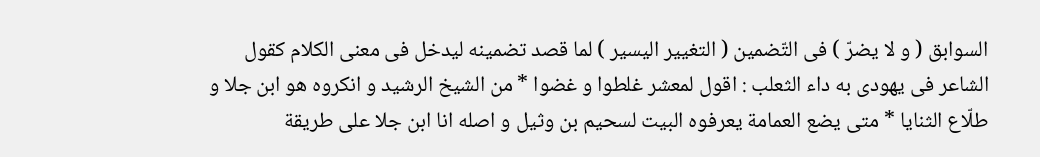السوابق ( و لا يضرّ ) فى التّضمين ( التغيير اليسير ) لما قصد تضمينه ليدخل فى معنى الكلام كقول الشاعر فى يهودى به داء الثعلب : اقول لمعشر غلطوا و غضوا * من الشيخ الرشيد و انكروه هو ابن جلا و طلّاع الثنايا * متى يضع العمامة يعرفوه البيت لسحيم بن وثيل و اصله انا ابن جلا على طريقة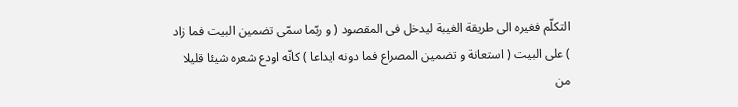التكلّم فغيره الى طريقة الغيبة ليدخل فى المقصود ( و ربّما سمّى تضمين البيت فما زاد ) على البيت ( استعانة و تضمين المصراع فما دونه ايداعا ) كانّه اودع شعره شيئا قليلا من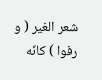شعر الغير ( و رفوا ) كانّه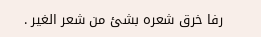رفا خرق شعره بشئ من شعر الغير .